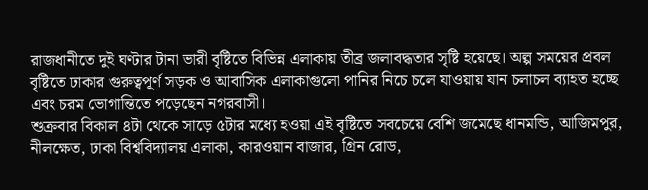রাজধানীতে দুই ঘণ্টার টানা ভারী বৃষ্টিতে বিভিন্ন এলাকায় তীব্র জলাবদ্ধতার সৃষ্টি হয়েছে। অল্প সময়ের প্রবল বৃষ্টিতে ঢাকার গুরুত্বপূর্ণ সড়ক ও আবাসিক এলাকাগুলো পানির নিচে চলে যাওয়ায় যান চলাচল ব্যাহত হচ্ছে এবং চরম ভোগান্তিতে পড়েছেন নগরবাসী।
শুক্রবার বিকাল ৪টা থেকে সাড়ে ৫টার মধ্যে হওয়া এই বৃষ্টিতে সবচেয়ে বেশি জমেছে ধানমন্ডি, আজিমপুর, নীলক্ষেত, ঢাকা বিশ্ববিদ্যালয় এলাকা, কারওয়ান বাজার, গ্রিন রোড,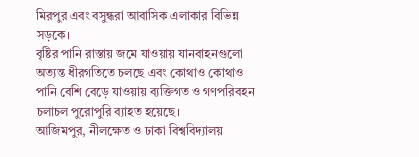মিরপুর এবং বসুন্ধরা আবাসিক এলাকার বিভিন্ন সড়কে।
বৃষ্টির পানি রাস্তায় জমে যাওয়ায় যানবাহনগুলো অত্যন্ত ধীরগতিতে চলছে এবং কোথাও কোথাও পানি বেশি বেড়ে যাওয়ায় ব্যক্তিগত ও গণপরিবহন চলাচল পুরোপুরি ব্যাহত হয়েছে।
আজিমপুর, নীলক্ষেত ও ঢাকা বিশ্ববিদ্যালয়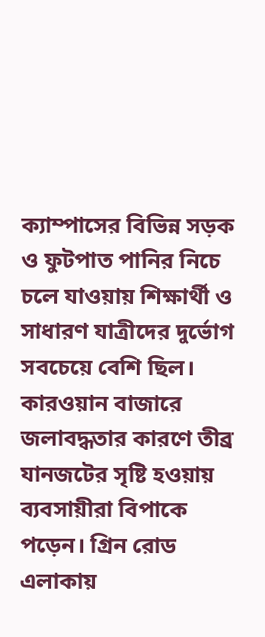ক্যাম্পাসের বিভিন্ন সড়ক ও ফুটপাত পানির নিচে চলে যাওয়ায় শিক্ষার্থী ও সাধারণ যাত্রীদের দুর্ভোগ সবচেয়ে বেশি ছিল। কারওয়ান বাজারে জলাবদ্ধতার কারণে তীব্র যানজটের সৃষ্টি হওয়ায় ব্যবসায়ীরা বিপাকে পড়েন। গ্রিন রোড এলাকায়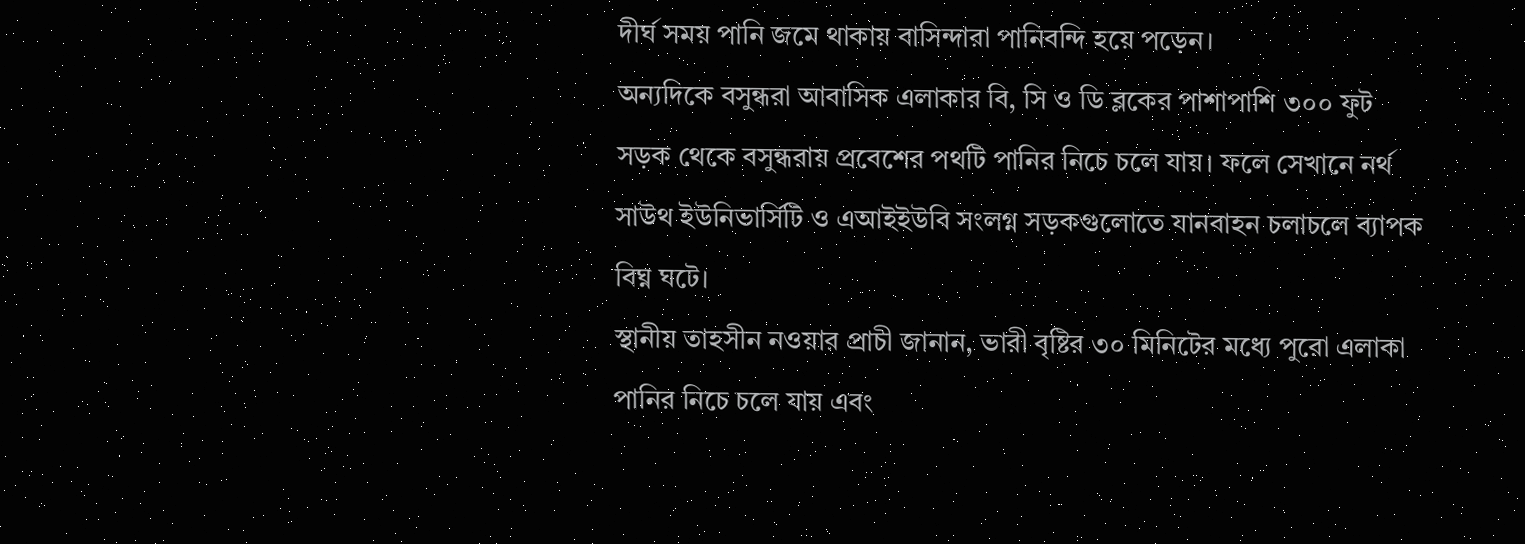দীর্ঘ সময় পানি জমে থাকায় বাসিন্দারা পানিবন্দি হয়ে পড়েন।
অন্যদিকে বসুন্ধরা আবাসিক এলাকার বি, সি ও ডি ব্লকের পাশাপাশি ৩০০ ফুট সড়ক থেকে বসুন্ধরায় প্রবেশের পথটি পানির নিচে চলে যায়। ফলে সেখানে নর্থ সাউথ ইউনিভার্সিটি ও এআইইউবি সংলগ্ন সড়কগুলোতে যানবাহন চলাচলে ব্যাপক বিঘ্ন ঘটে।
স্থানীয় তাহসীন নওয়ার প্রাচী জানান, ভারী বৃষ্টির ৩০ মিনিটের মধ্যে পুরো এলাকা পানির নিচে চলে যায় এবং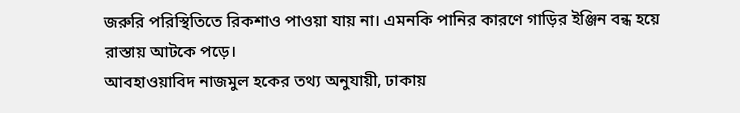জরুরি পরিস্থিতিতে রিকশাও পাওয়া যায় না। এমনকি পানির কারণে গাড়ির ইঞ্জিন বন্ধ হয়ে রাস্তায় আটকে পড়ে।
আবহাওয়াবিদ নাজমুল হকের তথ্য অনুযায়ী, ঢাকায়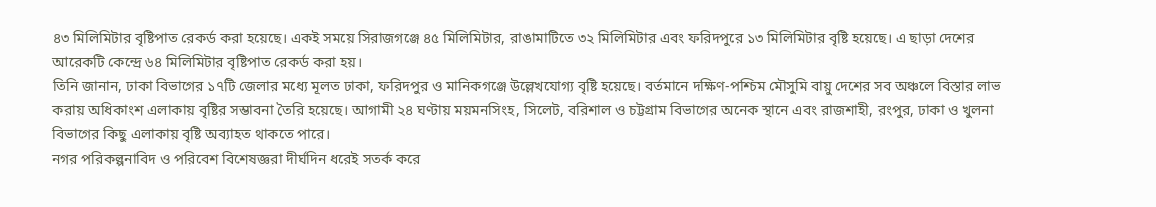৪৩ মিলিমিটার বৃষ্টিপাত রেকর্ড করা হয়েছে। একই সময়ে সিরাজগঞ্জে ৪৫ মিলিমিটার, রাঙামাটিতে ৩২ মিলিমিটার এবং ফরিদপুরে ১৩ মিলিমিটার বৃষ্টি হয়েছে। এ ছাড়া দেশের আরেকটি কেন্দ্রে ৬৪ মিলিমিটার বৃষ্টিপাত রেকর্ড করা হয়।
তিনি জানান, ঢাকা বিভাগের ১৭টি জেলার মধ্যে মূলত ঢাকা, ফরিদপুর ও মানিকগঞ্জে উল্লেখযোগ্য বৃষ্টি হয়েছে। বর্তমানে দক্ষিণ-পশ্চিম মৌসুমি বায়ু দেশের সব অঞ্চলে বিস্তার লাভ করায় অধিকাংশ এলাকায় বৃষ্টির সম্ভাবনা তৈরি হয়েছে। আগামী ২৪ ঘণ্টায় ময়মনসিংহ, সিলেট, বরিশাল ও চট্টগ্রাম বিভাগের অনেক স্থানে এবং রাজশাহী, রংপুর, ঢাকা ও খুলনা বিভাগের কিছু এলাকায় বৃষ্টি অব্যাহত থাকতে পারে।
নগর পরিকল্পনাবিদ ও পরিবেশ বিশেষজ্ঞরা দীর্ঘদিন ধরেই সতর্ক করে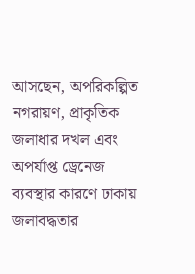আসছেন, অপরিকল্পিত নগরায়ণ, প্রাকৃতিক জলাধার দখল এবং অপর্যাপ্ত ড্রেনেজ ব্যবস্থার কারণে ঢাকায় জলাবদ্ধতার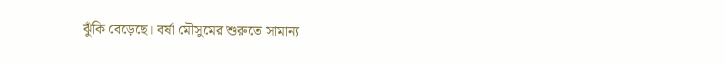ঝুঁকি বেড়েছে। বর্ষা মৌসুমের শুরুতে সামান্য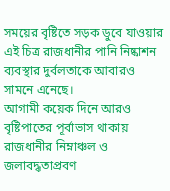সময়ের বৃষ্টিতে সড়ক ডুবে যাওয়ার এই চিত্র রাজধানীর পানি নিষ্কাশন ব্যবস্থার দুর্বলতাকে আবারও সামনে এনেছে।
আগামী কয়েক দিনে আরও বৃষ্টিপাতের পূর্বাভাস থাকায় রাজধানীর নিম্নাঞ্চল ও জলাবদ্ধতাপ্রবণ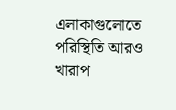এলাকাগুলোতে পরিস্থিতি আরও খারাপ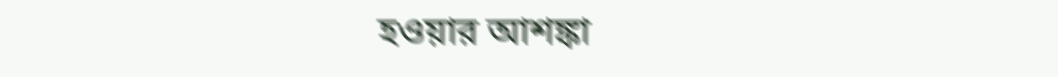হওয়ার আশঙ্কা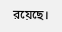রয়েছে।